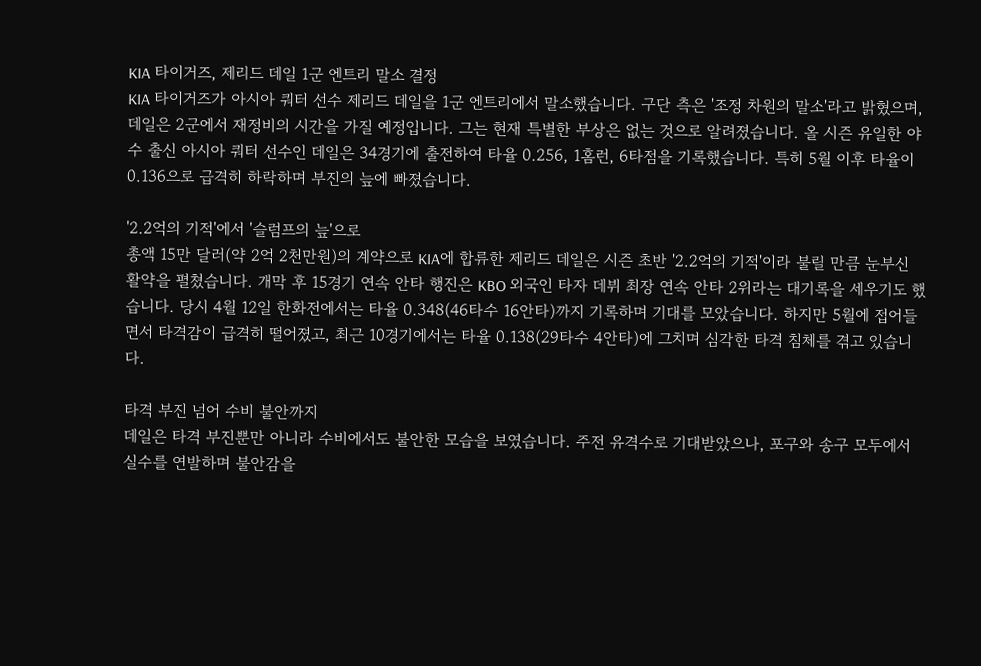KIA 타이거즈, 제리드 데일 1군 엔트리 말소 결정
KIA 타이거즈가 아시아 쿼터 선수 제리드 데일을 1군 엔트리에서 말소했습니다. 구단 측은 '조정 차원의 말소'라고 밝혔으며, 데일은 2군에서 재정비의 시간을 가질 예정입니다. 그는 현재 특별한 부상은 없는 것으로 알려졌습니다. 올 시즌 유일한 야수 출신 아시아 쿼터 선수인 데일은 34경기에 출전하여 타율 0.256, 1홈런, 6타점을 기록했습니다. 특히 5월 이후 타율이 0.136으로 급격히 하락하며 부진의 늪에 빠졌습니다.

'2.2억의 기적'에서 '슬럼프의 늪'으로
총액 15만 달러(약 2억 2천만원)의 계약으로 KIA에 합류한 제리드 데일은 시즌 초반 '2.2억의 기적'이라 불릴 만큼 눈부신 활약을 펼쳤습니다. 개막 후 15경기 연속 안타 행진은 KBO 외국인 타자 데뷔 최장 연속 안타 2위라는 대기록을 세우기도 했습니다. 당시 4월 12일 한화전에서는 타율 0.348(46타수 16안타)까지 기록하며 기대를 모았습니다. 하지만 5월에 접어들면서 타격감이 급격히 떨어졌고, 최근 10경기에서는 타율 0.138(29타수 4안타)에 그치며 심각한 타격 침체를 겪고 있습니다.

타격 부진 넘어 수비 불안까지
데일은 타격 부진뿐만 아니라 수비에서도 불안한 모습을 보였습니다. 주전 유격수로 기대받았으나, 포구와 송구 모두에서 실수를 연발하며 불안감을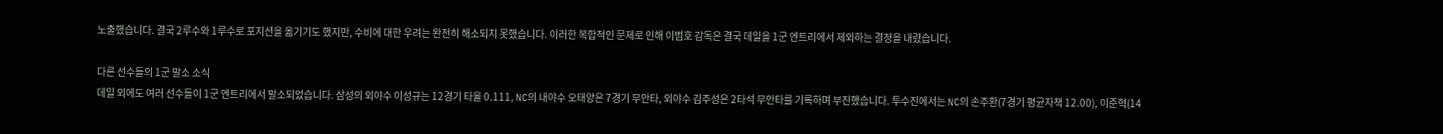노출했습니다. 결국 2루수와 1루수로 포지션을 옮기기도 했지만, 수비에 대한 우려는 완전히 해소되지 못했습니다. 이러한 복합적인 문제로 인해 이범호 감독은 결국 데일을 1군 엔트리에서 제외하는 결정을 내렸습니다.

다른 선수들의 1군 말소 소식
데일 외에도 여러 선수들이 1군 엔트리에서 말소되었습니다. 삼성의 외야수 이성규는 12경기 타율 0.111, NC의 내야수 오태양은 7경기 무안타, 외야수 김주성은 2타석 무안타를 기록하며 부진했습니다. 투수진에서는 NC의 손주환(7경기 평균자책 12.00), 이준혁(14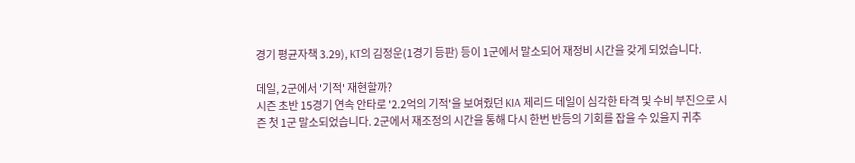경기 평균자책 3.29), KT의 김정운(1경기 등판) 등이 1군에서 말소되어 재정비 시간을 갖게 되었습니다.

데일, 2군에서 '기적' 재현할까?
시즌 초반 15경기 연속 안타로 '2.2억의 기적'을 보여줬던 KIA 제리드 데일이 심각한 타격 및 수비 부진으로 시즌 첫 1군 말소되었습니다. 2군에서 재조정의 시간을 통해 다시 한번 반등의 기회를 잡을 수 있을지 귀추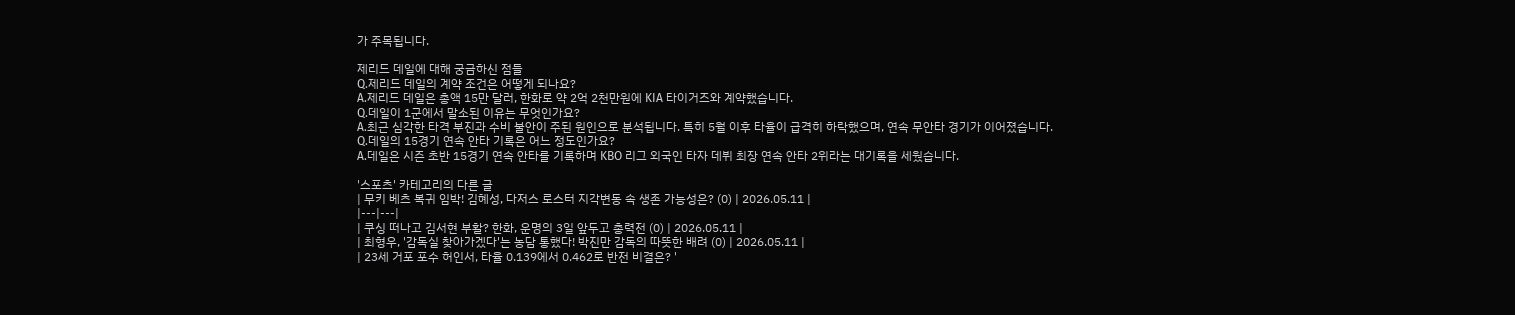가 주목됩니다.

제리드 데일에 대해 궁금하신 점들
Q.제리드 데일의 계약 조건은 어떻게 되나요?
A.제리드 데일은 총액 15만 달러, 한화로 약 2억 2천만원에 KIA 타이거즈와 계약했습니다.
Q.데일이 1군에서 말소된 이유는 무엇인가요?
A.최근 심각한 타격 부진과 수비 불안이 주된 원인으로 분석됩니다. 특히 5월 이후 타율이 급격히 하락했으며, 연속 무안타 경기가 이어졌습니다.
Q.데일의 15경기 연속 안타 기록은 어느 정도인가요?
A.데일은 시즌 초반 15경기 연속 안타를 기록하며 KBO 리그 외국인 타자 데뷔 최장 연속 안타 2위라는 대기록을 세웠습니다.

'스포츠' 카테고리의 다른 글
| 무키 베츠 복귀 임박! 김혜성, 다저스 로스터 지각변동 속 생존 가능성은? (0) | 2026.05.11 |
|---|---|
| 쿠싱 떠나고 김서현 부활? 한화, 운명의 3일 앞두고 총력전 (0) | 2026.05.11 |
| 최형우, '감독실 찾아가겠다'는 농담 통했다! 박진만 감독의 따뜻한 배려 (0) | 2026.05.11 |
| 23세 거포 포수 허인서, 타율 0.139에서 0.462로 반전 비결은? '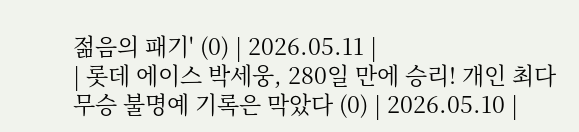젊음의 패기' (0) | 2026.05.11 |
| 롯데 에이스 박세웅, 280일 만에 승리! 개인 최다 무승 불명예 기록은 막았다 (0) | 2026.05.10 |